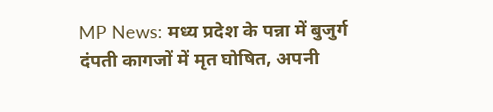MP News: मध्य प्रदेश के पन्ना में बुजुर्ग दंपती कागजों में मृत घोषित, अपनी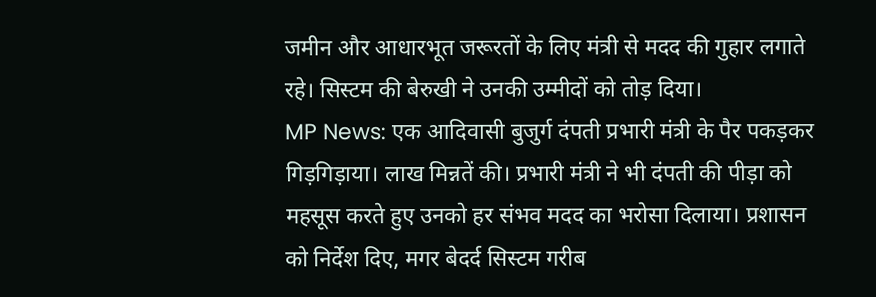जमीन और आधारभूत जरूरतों के लिए मंत्री से मदद की गुहार लगाते रहे। सिस्टम की बेरुखी ने उनकी उम्मीदों को तोड़ दिया।
MP News: एक आदिवासी बुजुर्ग दंपती प्रभारी मंत्री के पैर पकड़कर गिड़गिड़ाया। लाख मिन्नतें की। प्रभारी मंत्री ने भी दंपती की पीड़ा को महसूस करते हुए उनको हर संभव मदद का भरोसा दिलाया। प्रशासन को निर्देश दिए, मगर बेदर्द सिस्टम गरीब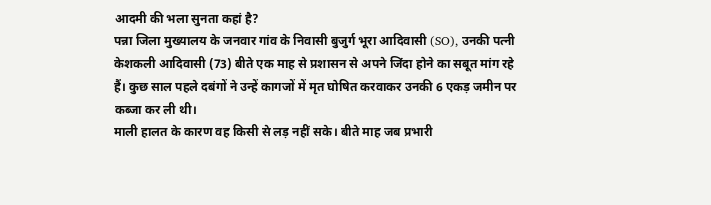आदमी की भला सुनता कहां है?
पन्ना जिला मुख्यालय के जनवार गांव के निवासी बुजुर्ग भूरा आदिवासी (SO), उनकी पत्नी केशकली आदिवासी (73) बीते एक माह से प्रशासन से अपने जिंदा होने का सबूत मांग रहे हैं। कुछ साल पहले दबंगों ने उन्हें कागजों में मृत घोषित करवाकर उनकी 6 एकड़ जमीन पर कब्जा कर ली थी।
माली हालत के कारण वह किसी से लड़ नहीं सके। बीते माह जब प्रभारी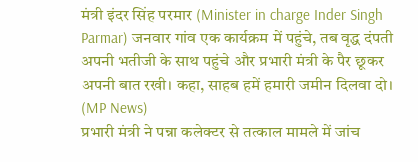मंत्री इंदर सिंह परमार (Minister in charge Inder Singh Parmar) जनवार गांव एक कार्यक्रम में पहुंचे, तब वृद्ध दंपती अपनी भतीजी के साथ पहुंचे और प्रभारी मंत्री के पैर छूकर अपनी बात रखी। कहा, साहब हमें हमारी जमीन दिलवा दो। (MP News)
प्रभारी मंत्री ने पन्ना कलेक्टर से तत्काल मामले में जांच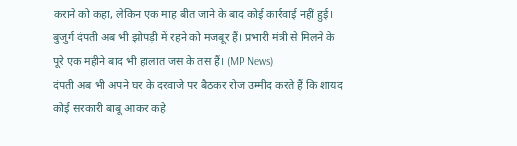कराने को कहा, लेकिन एक माह बीत जाने के बाद कोई कार्रवाई नहीं हुई। बुजुर्ग दंपती अब भी झोपड़ी में रहने को मजबूर हैं। प्रभारी मंत्री से मिलने के पूरे एक महीने बाद भी हालात जस के तस हैं। (MP News)
दंपती अब भी अपने घर के दरवाजे पर बैठकर रोज उम्मीद करते हैं कि शायद कोई सरकारी बाबू आकर कहे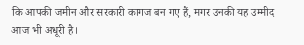कि आपकी जमीन और सरकारी कागज बन गए हैं, मगर उनकी यह उम्मीद आज भी अधूरी है।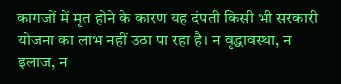कागजों में मृत होने के कारण यह दंपती किसी भी सरकारी योजना का लाभ नहीं उठा पा रहा है। न वृद्धावस्था, न इलाज, न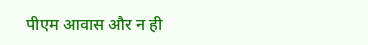पीएम आवास और न ही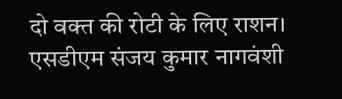दो वक्त की रोटी के लिए राशन। एसडीएम संजय कुमार नागवंशी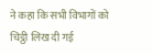ने कहा कि सभी विभागों को चिट्ठी लिख दी गई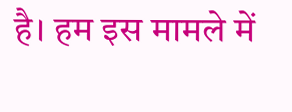है। हम इस मामले में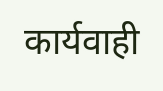कार्यवाही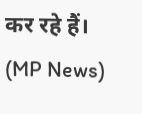कर रहे हैं। (MP News)